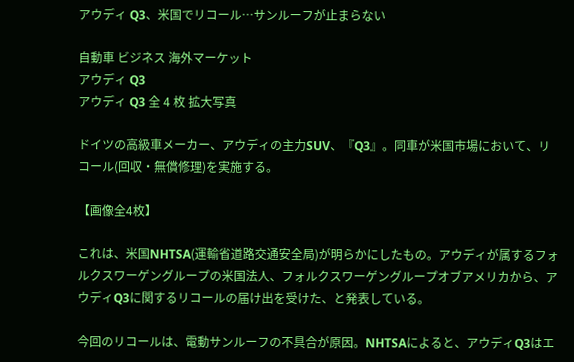アウディ Q3、米国でリコール…サンルーフが止まらない

自動車 ビジネス 海外マーケット
アウディ Q3
アウディ Q3 全 4 枚 拡大写真

ドイツの高級車メーカー、アウディの主力SUV、『Q3』。同車が米国市場において、リコール(回収・無償修理)を実施する。

【画像全4枚】

これは、米国NHTSA(運輸省道路交通安全局)が明らかにしたもの。アウディが属するフォルクスワーゲングループの米国法人、フォルクスワーゲングループオブアメリカから、アウディQ3に関するリコールの届け出を受けた、と発表している。

今回のリコールは、電動サンルーフの不具合が原因。NHTSAによると、アウディQ3はエ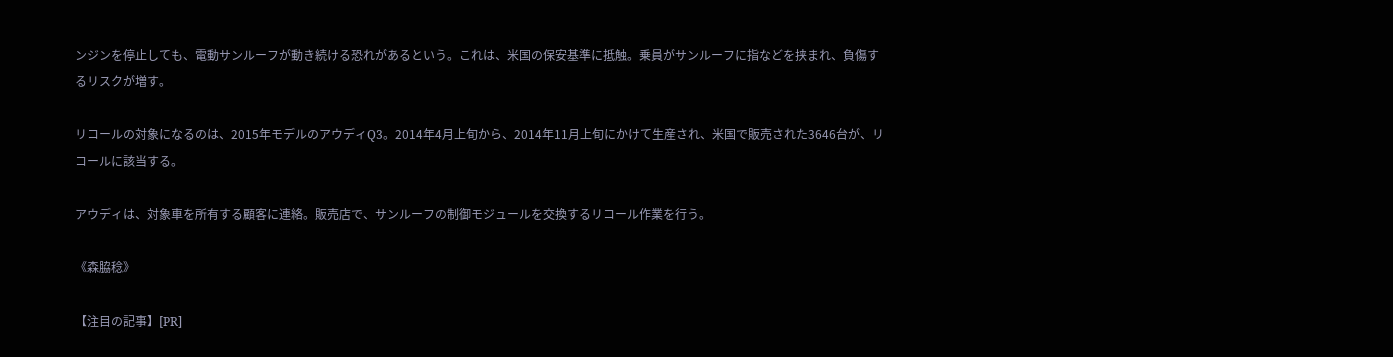ンジンを停止しても、電動サンルーフが動き続ける恐れがあるという。これは、米国の保安基準に抵触。乗員がサンルーフに指などを挟まれ、負傷するリスクが増す。

リコールの対象になるのは、2015年モデルのアウディQ3。2014年4月上旬から、2014年11月上旬にかけて生産され、米国で販売された3646台が、リコールに該当する。

アウディは、対象車を所有する顧客に連絡。販売店で、サンルーフの制御モジュールを交換するリコール作業を行う。

《森脇稔》

【注目の記事】[PR]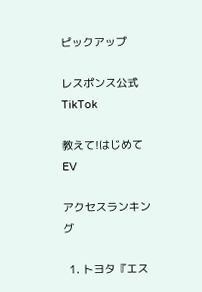ピックアップ

レスポンス公式TikTok

教えて!はじめてEV

アクセスランキング

  1. トヨタ『エス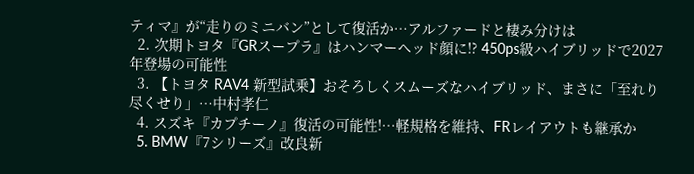ティマ』が“走りのミニバン”として復活か…アルファードと棲み分けは
  2. 次期トヨタ『GRスープラ』はハンマーヘッド顔に!? 450ps級ハイブリッドで2027年登場の可能性
  3. 【トヨタ RAV4 新型試乗】おそろしくスムーズなハイブリッド、まさに「至れり尽くせり」…中村孝仁
  4. スズキ『カプチーノ』復活の可能性!…軽規格を維持、FRレイアウトも継承か
  5. BMW『7シリーズ』改良新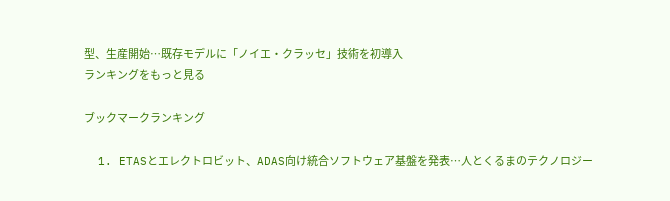型、生産開始…既存モデルに「ノイエ・クラッセ」技術を初導入
ランキングをもっと見る

ブックマークランキング

  1. ETASとエレクトロビット、ADAS向け統合ソフトウェア基盤を発表…人とくるまのテクノロジー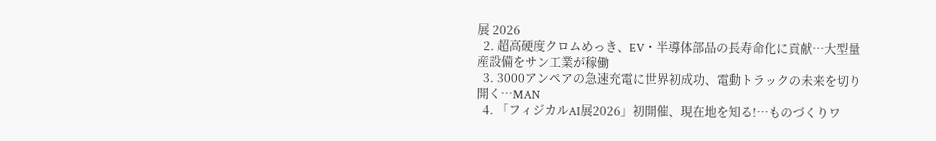展 2026
  2. 超高硬度クロムめっき、EV・半導体部品の長寿命化に貢献…大型量産設備をサン工業が稼働
  3. 3000アンペアの急速充電に世界初成功、電動トラックの未来を切り開く…MAN
  4. 「フィジカルAI展2026」初開催、現在地を知る!…ものづくりワ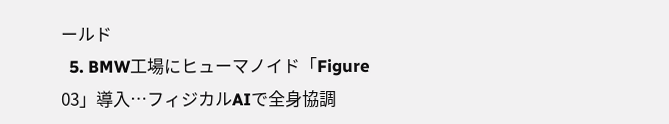ールド
  5. BMW工場にヒューマノイド「Figure 03」導入…フィジカルAIで全身協調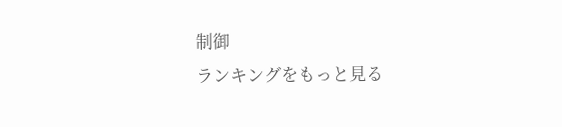制御
ランキングをもっと見る